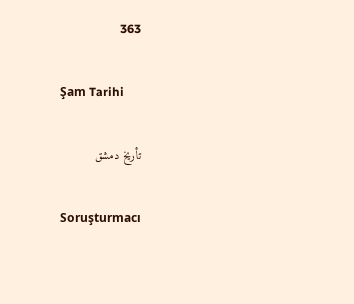363

Şam Tarihi

تأريخ دمشق

Soruşturmacı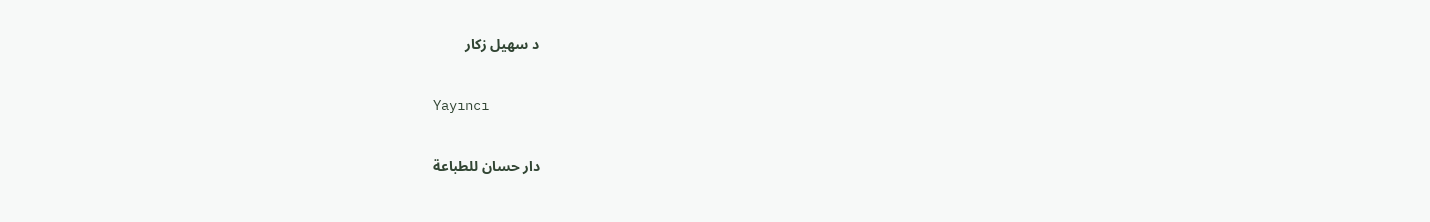د سهيل زكار

Yayıncı

دار حسان للطباعة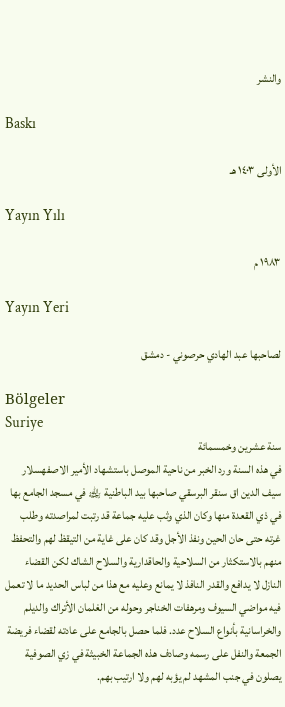والنشر

Baskı

الأولى ١٤٠٣ هـ

Yayın Yılı

١٩٨٣ م

Yayın Yeri

لصاحبها عبد الهادي حرصوني - دمشق

Bölgeler
Suriye
سنة عشرين وخمسمائة
في هذه السنة ورد الخبر من ناحية الموصل باستشهاد الأمير الاصفهسلار سيف الدين اق سنقر البرسقي صاحبها بيد الباطنية ﵀ في مسجد الجامع بها في ذي القعدة منها وكان الذي وثب عليه جماعة قد رتبت لمراصدته وطلب غرته حتى حان الحين ونفذ الأجل وقد كان على غاية من التيقظ لهم والتحفظ منهم بالاستكثار من السلاحية والحاقدارية والسلاح الشاك لكن القضاء النازل لا يدافع والقدر النافذ لا يمانع وعليه مع هذا من لباس الحديد ما لا تعمل فيه مواضي السيوف ومرهفات الخناجر وحوله من الغلمان الأتراك والديلم والخراسانية بأنواع السلاح عدد. فلما حصل بالجامع على عادته لقضاء فريضة الجمعة والنفل على رسمه وصادف هذه الجماعة الخبيثة في زي الصوفية يصلون في جنب المشهد لم يؤبه لهم ولا ارتيب بهم.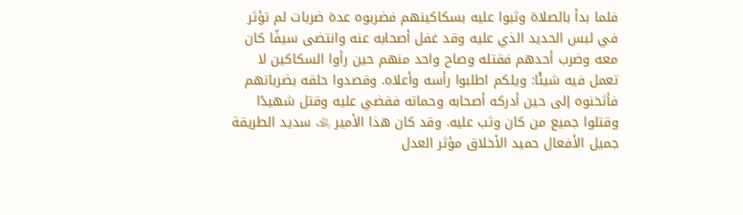فلما بدأ بالصلاة وثبوا عليه بسكاكينهم فضربوه عدة ضربات لم تؤثر في لبس الحديد الذي عليه وقد غفل أصحابه عنه وانتضى سيفًا كان معه وضرب أحدهم فقتله وصاح واحد منهم حين رأوا السكاكين لا تعمل فيه شيئًا: ويلكم اطلبوا رأسه وأعلاه. وقصدوا حلقه بضرباتهم فأثخنوه إلى حين أدركه أصحابه وحماته فقضي عليه وقتل شهيدًا وقتلوا جميع من كان وثب عليه. وقد كان هذا الأمير ﵀ سديد الطريقة جميل الأفعال حميد الأخلاق مؤثر العدل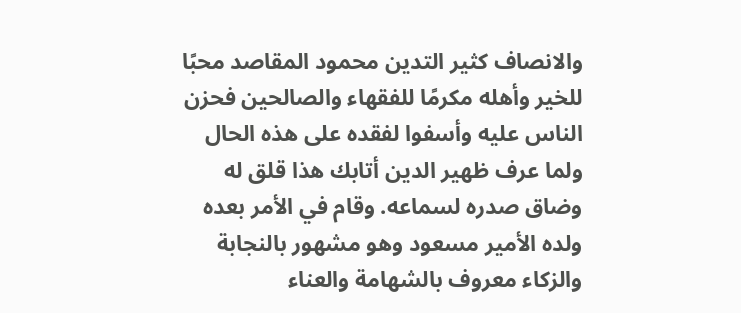والانصاف كثير التدين محمود المقاصد محبًا للخير وأهله مكرمًا للفقهاء والصالحين فحزن الناس عليه وأسفوا لفقده على هذه الحال ولما عرف ظهير الدين أتابك هذا قلق له وضاق صدره لسماعه. وقام في الأمر بعده ولده الأمير مسعود وهو مشهور بالنجابة والزكاء معروف بالشهامة والعناء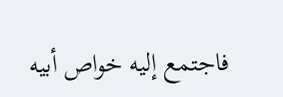فاجتمع إليه خواص أبيه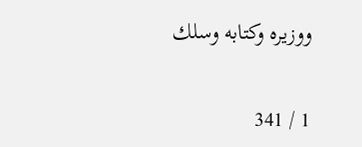ووزيره وكتابه وسلك

1 / 341